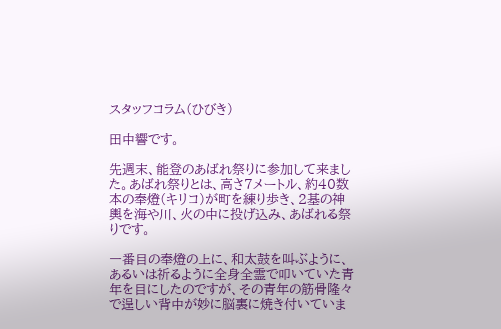スタッフコラム(ひびき)

田中響です。

先週末、能登のあばれ祭りに参加して来ました。あばれ祭りとは、高さ7メートル、約40数本の奉燈(キリコ)が町を練り歩き、2基の神輿を海や川、火の中に投げ込み、あばれる祭りです。

一番目の奉燈の上に、和太鼓を叫ぶように、あるいは祈るように全身全霊で叩いていた青年を目にしたのですが、その青年の筋骨隆々で逞しい背中が妙に脳裏に焼き付いていま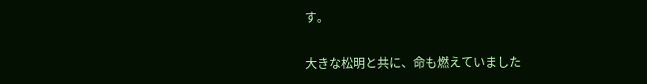す。

大きな松明と共に、命も燃えていました